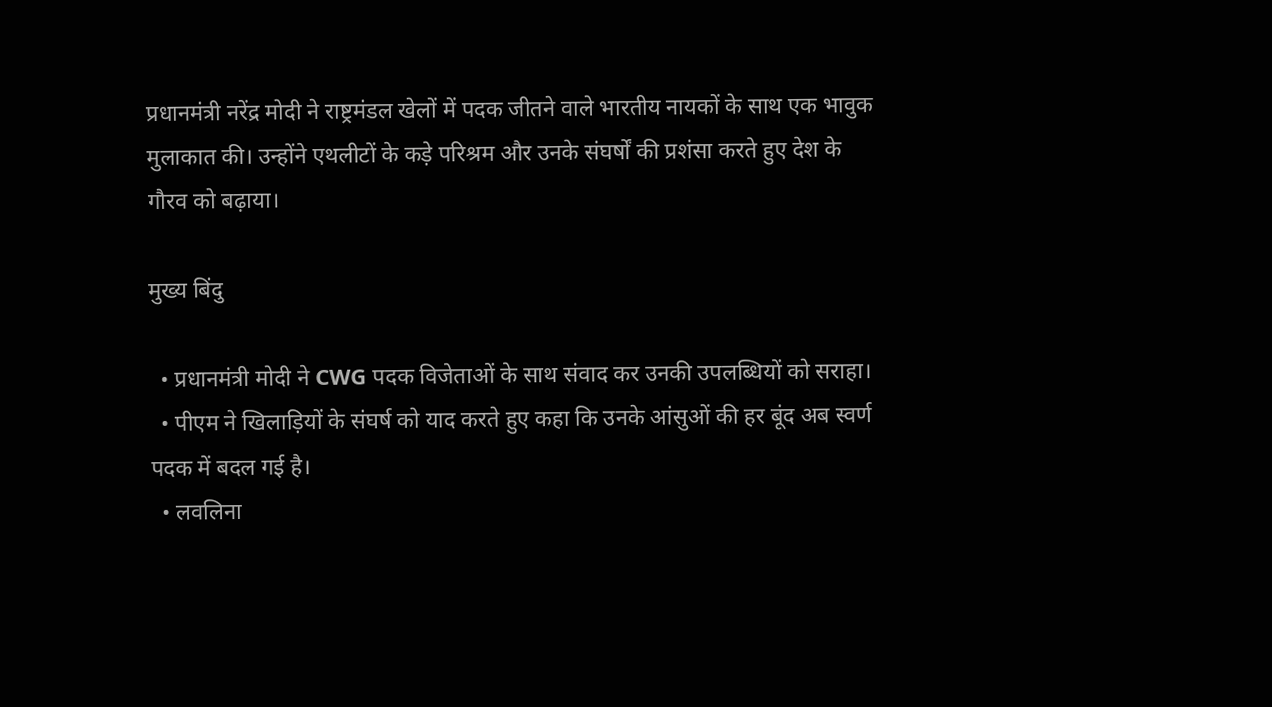प्रधानमंत्री नरेंद्र मोदी ने राष्ट्रमंडल खेलों में पदक जीतने वाले भारतीय नायकों के साथ एक भावुक मुलाकात की। उन्होंने एथलीटों के कड़े परिश्रम और उनके संघर्षों की प्रशंसा करते हुए देश के गौरव को बढ़ाया।

मुख्य बिंदु

  • प्रधानमंत्री मोदी ने CWG पदक विजेताओं के साथ संवाद कर उनकी उपलब्धियों को सराहा।
  • पीएम ने खिलाड़ियों के संघर्ष को याद करते हुए कहा कि उनके आंसुओं की हर बूंद अब स्वर्ण पदक में बदल गई है।
  • लवलिना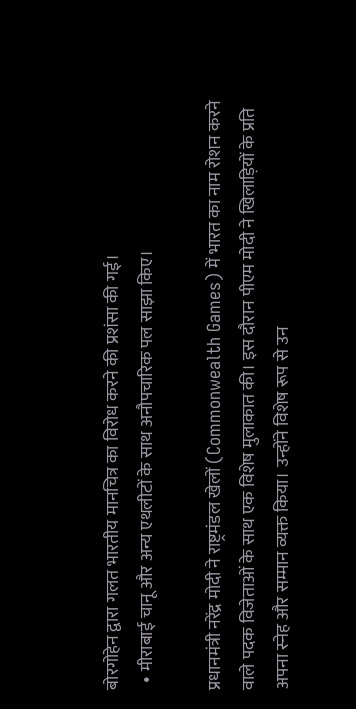बोरगोहेन द्वारा गलत भारतीय मानचित्र का विरोध करने की प्रशंसा की गई।
  • मीराबाई चानू और अन्य एथलीटों के साथ अनौपचारिक पल साझा किए।

प्रधानमंत्री नरेंद्र मोदी ने राष्ट्रमंडल खेलों (Commonwealth Games) में भारत का नाम रोशन करने वाले पदक विजेताओं के साथ एक विशेष मुलाकात की। इस दौरान पीएम मोदी ने खिलाड़ियों के प्रति अपना स्नेह और सम्मान व्यक्त किया। उन्होंने विशेष रूप से उन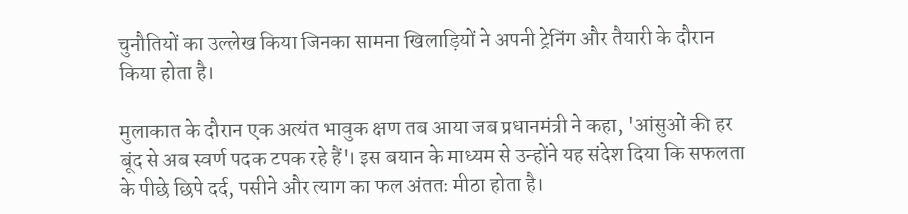चुनौतियों का उल्लेख किया जिनका सामना खिलाड़ियों ने अपनी ट्रेनिंग और तैयारी के दौरान किया होता है।

मुलाकात के दौरान एक अत्यंत भावुक क्षण तब आया जब प्रधानमंत्री ने कहा, 'आंसुओं की हर बूंद से अब स्वर्ण पदक टपक रहे हैं'। इस बयान के माध्यम से उन्होंने यह संदेश दिया कि सफलता के पीछे छिपे दर्द, पसीने और त्याग का फल अंततः मीठा होता है।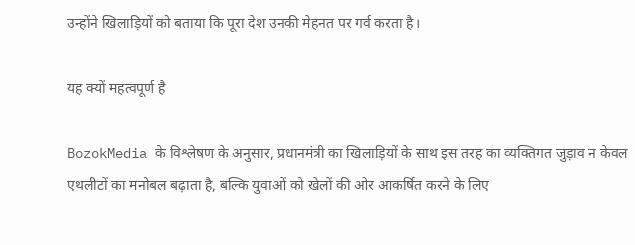उन्होंने खिलाड़ियों को बताया कि पूरा देश उनकी मेहनत पर गर्व करता है।

यह क्यों महत्वपूर्ण है

BozokMedia के विश्लेषण के अनुसार, प्रधानमंत्री का खिलाड़ियों के साथ इस तरह का व्यक्तिगत जुड़ाव न केवल एथलीटों का मनोबल बढ़ाता है, बल्कि युवाओं को खेलों की ओर आकर्षित करने के लिए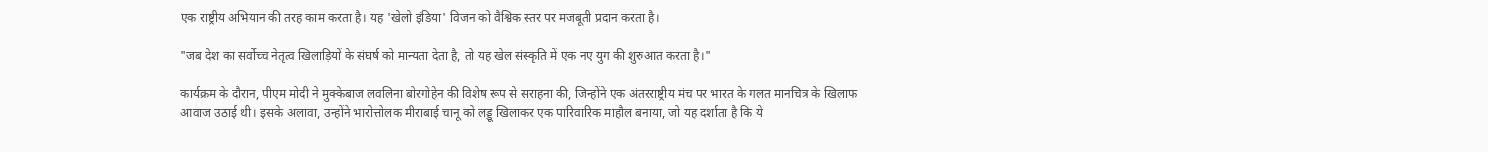एक राष्ट्रीय अभियान की तरह काम करता है। यह 'खेलो इंडिया' विजन को वैश्विक स्तर पर मजबूती प्रदान करता है।

"जब देश का सर्वोच्च नेतृत्व खिलाड़ियों के संघर्ष को मान्यता देता है, तो यह खेल संस्कृति में एक नए युग की शुरुआत करता है।"

कार्यक्रम के दौरान, पीएम मोदी ने मुक्केबाज लवलिना बोरगोहेन की विशेष रूप से सराहना की, जिन्होंने एक अंतरराष्ट्रीय मंच पर भारत के गलत मानचित्र के खिलाफ आवाज उठाई थी। इसके अलावा, उन्होंने भारोत्तोलक मीराबाई चानू को लड्डू खिलाकर एक पारिवारिक माहौल बनाया, जो यह दर्शाता है कि ये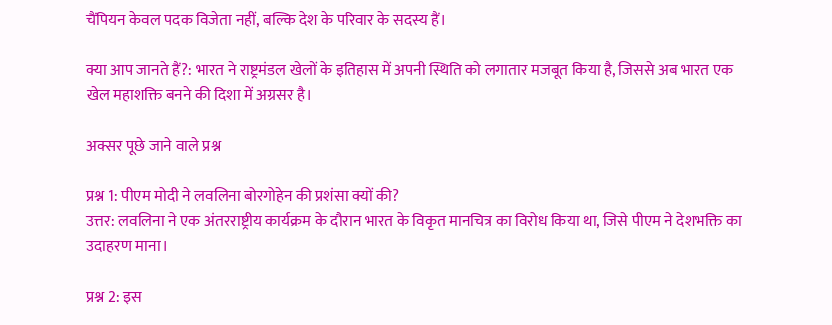चैंपियन केवल पदक विजेता नहीं, बल्कि देश के परिवार के सदस्य हैं।

क्या आप जानते हैं?: भारत ने राष्ट्रमंडल खेलों के इतिहास में अपनी स्थिति को लगातार मजबूत किया है, जिससे अब भारत एक खेल महाशक्ति बनने की दिशा में अग्रसर है।

अक्सर पूछे जाने वाले प्रश्न

प्रश्न 1: पीएम मोदी ने लवलिना बोरगोहेन की प्रशंसा क्यों की?
उत्तर: लवलिना ने एक अंतरराष्ट्रीय कार्यक्रम के दौरान भारत के विकृत मानचित्र का विरोध किया था, जिसे पीएम ने देशभक्ति का उदाहरण माना।

प्रश्न 2: इस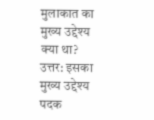मुलाकात का मुख्य उद्देश्य क्या था?
उत्तर: इसका मुख्य उद्देश्य पदक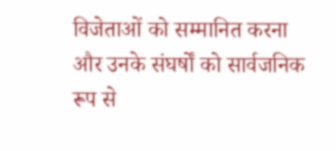विजेताओं को सम्मानित करना और उनके संघर्षों को सार्वजनिक रूप से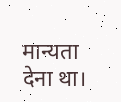मान्यता देना था।